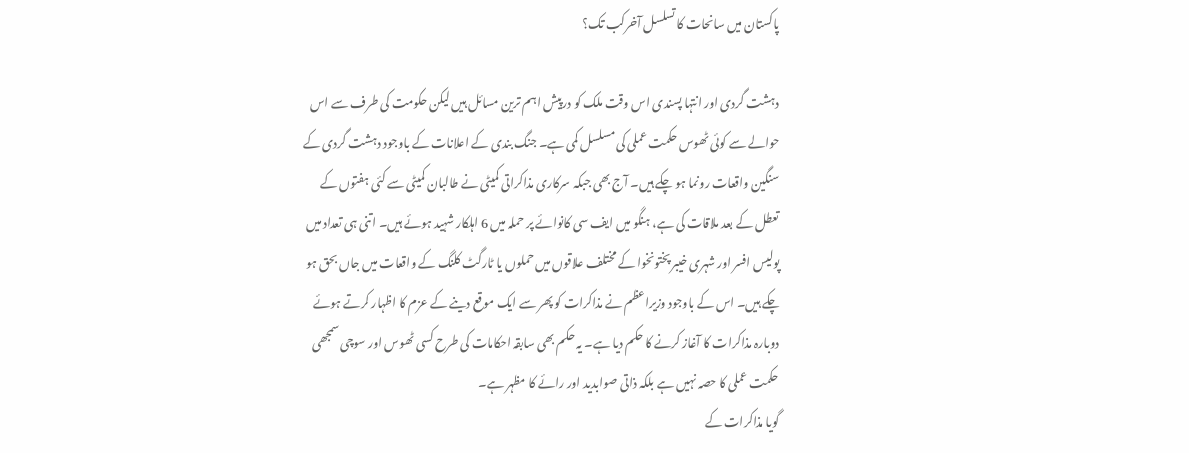پاکستان میں سانحات کا تسلسل آخرکب تک؟

دہشت گردی اور انتہا پسندی اس وقت ملک کو درپیش اہم ترین مسائل ہیں لیکن حکومت کی طرف سے اس حوالے سے کوئی ٹھوس حکمت عملی کی مسلسل کمی ہے۔ جنگ بندی کے اعلانات کے باوجود دہشت گردی کے سنگین واقعات رونما ہو چکے ہیں۔ آج بھی جبکہ سرکاری مذاکراتی کمیٹی نے طالبان کمیٹی سے کئی ہفتوں کے تعطل کے بعد ملاقات کی ہے، ہنگو میں ایف سی کانوائے پر حملہ میں 6 اہلکار شہید ہوئے ہیں۔ اتنی ہی تعداد میں پولیس افسر اور شہری خیبر پختونخوا کے مختلف علاقوں میں حملوں یا ٹارگٹ کلنگ کے واقعات میں جاں بحق ہو چکے ہیں۔ اس کے باوجود وزیراعظم نے مذاکرات کو پھر سے ایک موقع دینے کے عزم کا اظہار کرتے ہوئے دوبارہ مذاکرات کا آغاز کرنے کا حکم دیا ہے۔ یہ حکم بھی سابقہ احکامات کی طرح کسی ٹھوس اور سوچی سمجھی حکمت عملی کا حصہ نہیں ہے بلکہ ذاتی صوابدید اور رائے کا مظہر ہے۔
گویا مذاکرات کے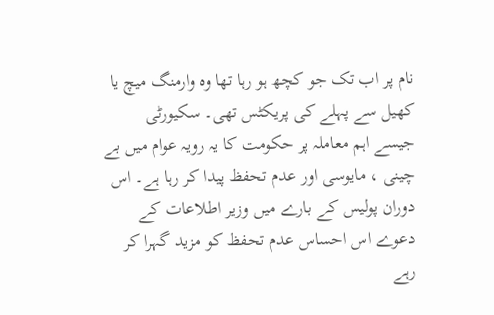نام پر اب تک جو کچھ ہو رہا تھا وہ وارمنگ میچ یا کھیل سے پہلے کی پریکٹس تھی۔ سکیورٹی جیسے اہم معاملہ پر حکومت کا یہ رویہ عوام میں بے چینی ، مایوسی اور عدم تحفظ پیدا کر رہا ہے۔ اس دوران پولیس کے بارے میں وزیر اطلاعات کے دعوے اس احساس عدم تحفظ کو مزید گہرا کر رہے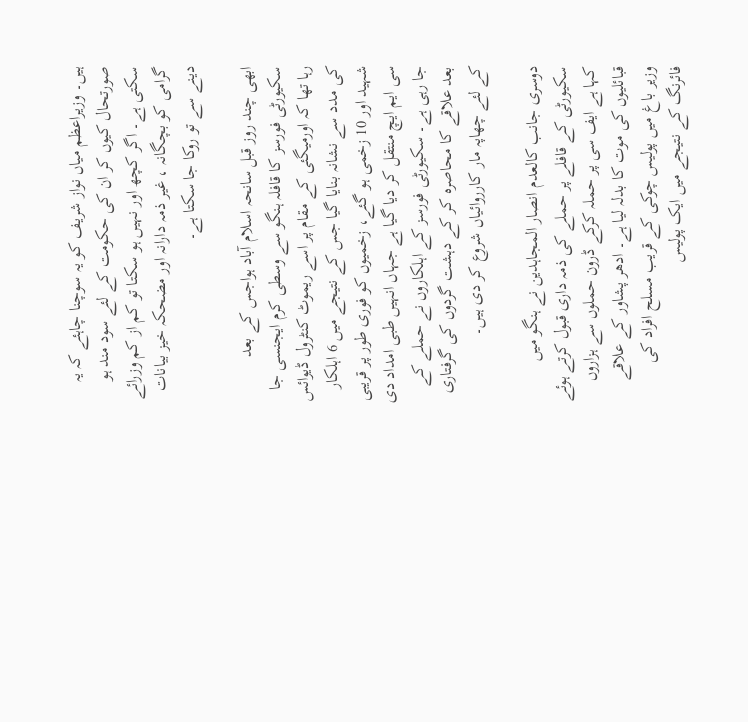ہیں۔ وزیراعظم میاں نواز شریف کو یہ سوچنا چاہئے کہ یہ صورتحال کیوں کر ان کی حکومت کے لئے سود مند ہو سکتی ہے۔ اگر کچھ اور نہیں ہو سکتا تو کم از کم وزرائے گرامی کو بچگانہ ، غیر ذمہ دارانہ اور مضحکہ خیز بیانات دینے سے تو روکا جا سکتا ہے۔

ابھی چند روز قبل سانحہ اسلام آباد ہواجس کے بعد سکیورٹی فورسز کا قافلہ ہنگو سے وسطی کرم ایجنسی جا رہا تھا کہ اورمیگئی کے مقام پر اسے ریموٹ کنٹرول ڈیوائس کی مدد سے نشانہ بنایا گیا جس کے نتیجے میں 6 اہلکار شہید اور 10 زخمی ہو گئے، زخمیوں کو فوری طور پر قریبی سی ایم ایچ منتقل کر دیا گیا ہے جہاں انہیں طبی امداد دی جا رہی ہے۔ سکیورٹی فورسز کے اہلکاروں نے حملے کے بعد علاقے کا محاصرہ کر کے دہشت گردوں کی گرفتاری کے لئے چھاپہ مار کارروائیاں شروع کر دی ہیں۔

دوسری جانب کالعدم انصار المجاہدین نے ہنگو میں سکیورٹی کے قافلے پر حملے کی ذمہ داری قبول کرتے ہوئے کہا ہے ایف سی پر حملہ کرکے ڈرون حملوں سے ہزاروں قبائلیوں کی موت کا بدلہ لیا ہے۔ ادھر پشاور کے علاقے وزیر باغ میں پولیس چوکی کے قریب مسلح افراد کی فائرنگ کے نتیجے میں ایک پولیس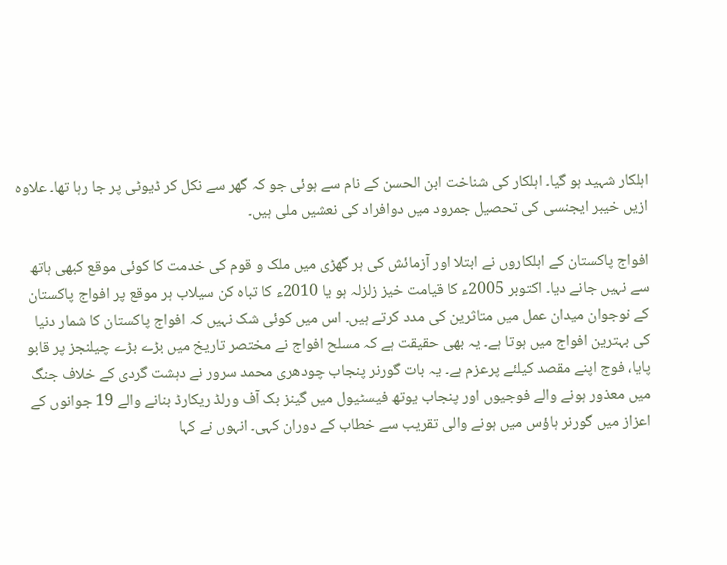اہلکار شہید ہو گیا۔ اہلکار کی شناخت ابن الحسن کے نام سے ہوئی جو کہ گھر سے نکل کر ڈیوٹی پر جا رہا تھا۔ علاوہ ازیں خیبر ایجنسی کی تحصیل جمرود میں دوافراد کی نعشیں ملی ہیں۔

افواج پاکستان کے اہلکاروں نے ابتلا اور آزمائش کی ہر گھڑی میں ملک و قوم کی خدمت کا کوئی موقع کبھی ہاتھ سے نہیں جانے دیا۔ اکتوبر 2005ء کا قیامت خیز زلزلہ ہو یا 2010ء کا تباہ کن سیلاب ہر موقع پر افواج پاکستان کے نوجوان میدان عمل میں متاثرین کی مدد کرتے ہیں۔ اس میں کوئی شک نہیں کہ افواج پاکستان کا شمار دنیا کی بہترین افواج میں ہوتا ہے۔ یہ بھی حقیقت ہے کہ مسلح افواج نے مختصر تاریخ میں بڑے بڑے چیلنجز پر قابو پایا، فوج اپنے مقصد کیلئے پرعزم ہے۔ یہ بات گورنر پنجاب چودھری محمد سرور نے دہشت گردی کے خلاف جنگ میں معذور ہونے والے فوجیوں اور پنجاب یوتھ فیسٹیول میں گینز بک آف ورلڈ ریکارڈ بنانے والے 19 جوانوں کے اعزاز میں گورنر ہاؤس میں ہونے والی تقریب سے خطاب کے دوران کہی۔ انہوں نے کہا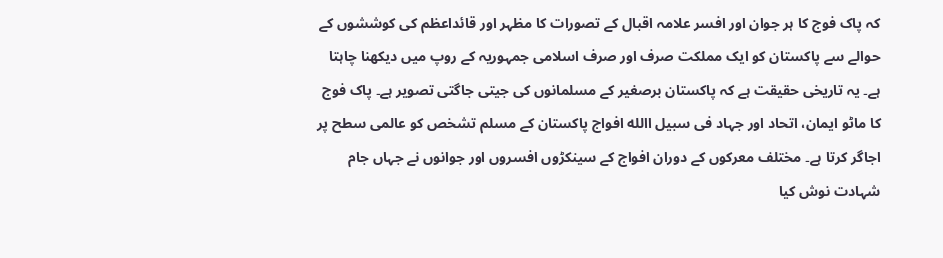کہ پاک فوج کا ہر جوان اور افسر علامہ اقبال کے تصورات کا مظہر اور قائداعظم کی کوششوں کے حوالے سے پاکستان کو ایک مملکت صرف اور صرف اسلامی جمہوریہ کے روپ میں دیکھنا چاہتا ہے۔ یہ تاریخی حقیقت ہے کہ پاکستان برصغیر کے مسلمانوں کی جیتی جاگتی تصویر ہے۔ پاک فوج کا ماٹو ایمان، اتحاد اور جہاد فی سبیل االله افواج پاکستان کے مسلم تشخص کو عالمی سطح پر اجاگر کرتا ہے۔ مختلف معرکوں کے دوران افواج کے سینکڑوں افسروں اور جوانوں نے جہاں جام شہادت نوش کیا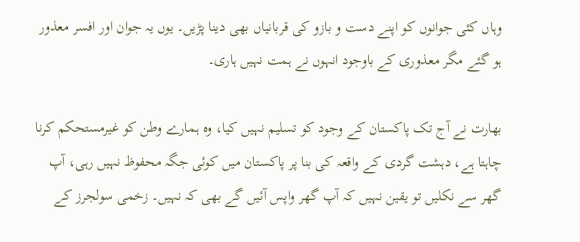وہاں کئی جوانوں کو اپنے دست و بازو کی قربانیاں بھی دینا پڑیں۔ یوں یہ جوان اور افسر معذور ہو گئے مگر معذوری کے باوجود انہوں نے ہمت نہیں ہاری۔

بھارت نے آج تک پاکستان کے وجود کو تسلیم نہیں کیا، وہ ہمارے وطن کو غیرمستحکم کرنا چاہتا ہے، دہشت گردی کے واقعہ کی بنا پر پاکستان میں کوئی جگہ محفوظ نہیں رہی، آپ گھر سے نکلیں تو یقین نہیں کہ آپ گھر واپس آئیں گے بھی کہ نہیں۔ زخمی سولجرز کے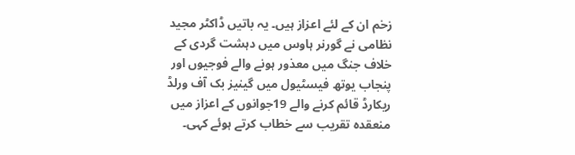زخم ان کے لئے اعزاز ہیں۔ یہ باتیں ڈاکٹر مجید نظامی نے گورنر ہاوس میں دہشت گردی کے خلاف جنگ میں معذور ہونے والے فوجیوں اور پنجاب یوتھ فیسٹیول میں گینیز بک آف ورلڈ ریکارڈ قائم کرنے والے 19جوانوں کے اعزاز میں منعقدہ تقریب سے خطاب کرتے ہوئے کہی۔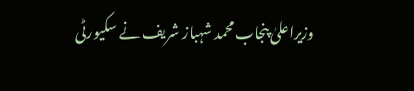وزیراعلیٰ پنجاب محمد شہباز شریف نے سکیورٹی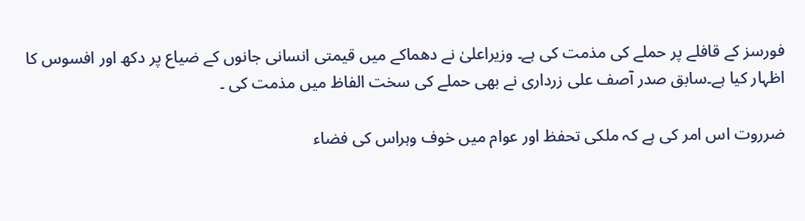فورسز کے قافلے پر حملے کی مذمت کی ہے۔ وزیراعلیٰ نے دھماکے میں قیمتی انسانی جانوں کے ضیاع پر دکھ اور افسوس کا اظہار کیا ہے۔سابق صدر آصف علی زرداری نے بھی حملے کی سخت الفاظ میں مذمت کی ۔

ضرروت اس امر کی ہے کہ ملکی تحفظ اور عوام میں خوف وہراس کی فضاء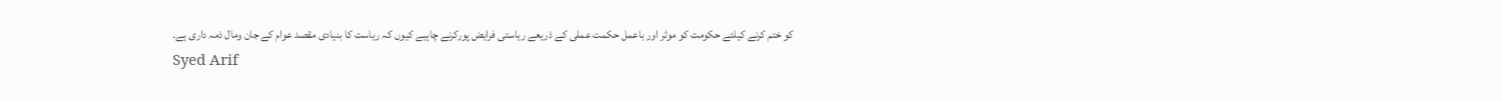کو ختم کرنے کیلئے حکومت کو موثر اور باعمل حکمت عملی کے ذریعے ریاستی فرایض پورکرنے چاہیے کیوں کہ ریاست کا بنیادی مقصد عوام کے جان ومال ذمہ داری ہے۔
Syed Arif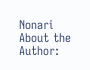Nonari
About the Author: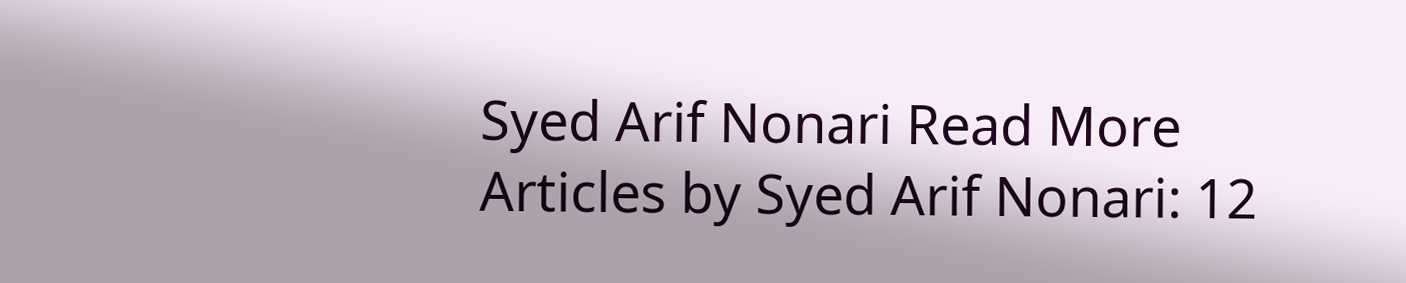Syed Arif Nonari Read More Articles by Syed Arif Nonari: 12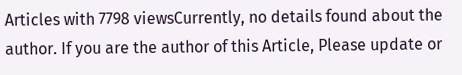Articles with 7798 viewsCurrently, no details found about the author. If you are the author of this Article, Please update or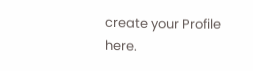create your Profile here.